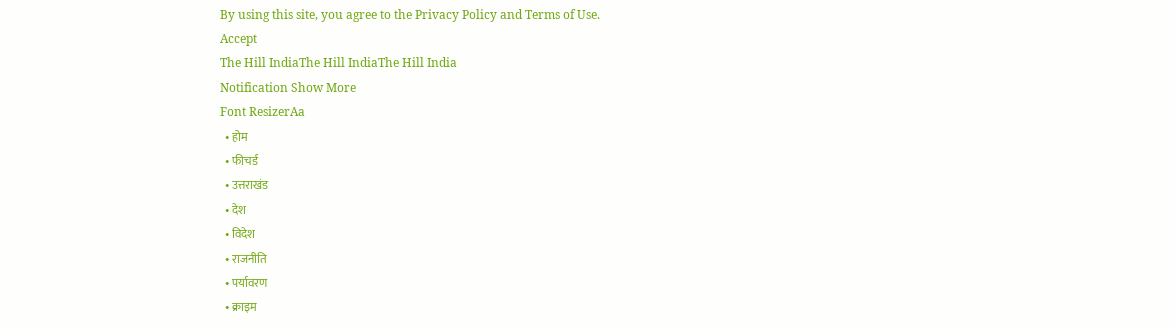By using this site, you agree to the Privacy Policy and Terms of Use.
Accept
The Hill IndiaThe Hill IndiaThe Hill India
Notification Show More
Font ResizerAa
  • होम
  • फीचर्ड
  • उत्तराखंड
  • देश
  • विदेश
  • राजनीति
  • पर्यावरण
  • क्राइम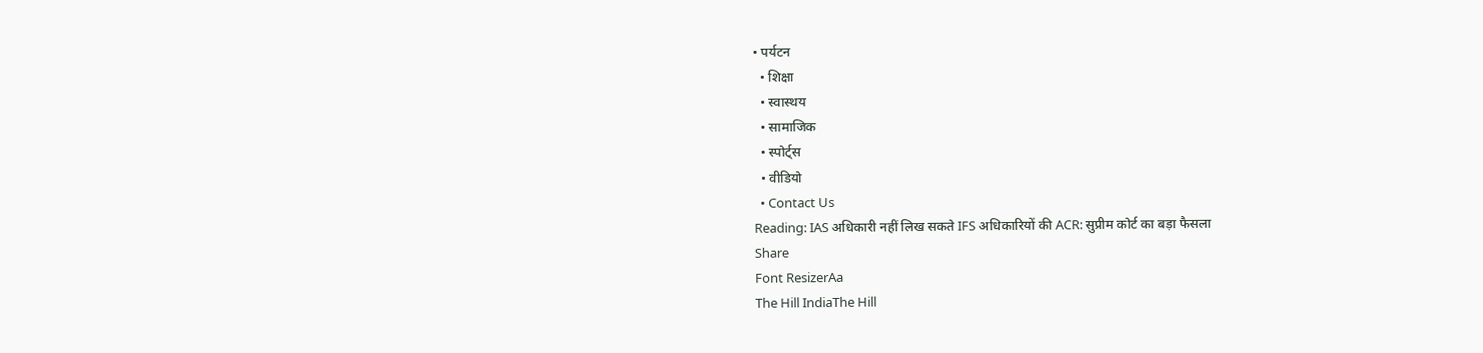• पर्यटन
  • शिक्षा
  • स्वास्थय
  • सामाजिक
  • स्पोर्ट्स
  • वीडियो
  • Contact Us
Reading: IAS अधिकारी नहीं लिख सकते IFS अधिकारियों की ACR: सुप्रीम कोर्ट का बड़ा फैसला
Share
Font ResizerAa
The Hill IndiaThe Hill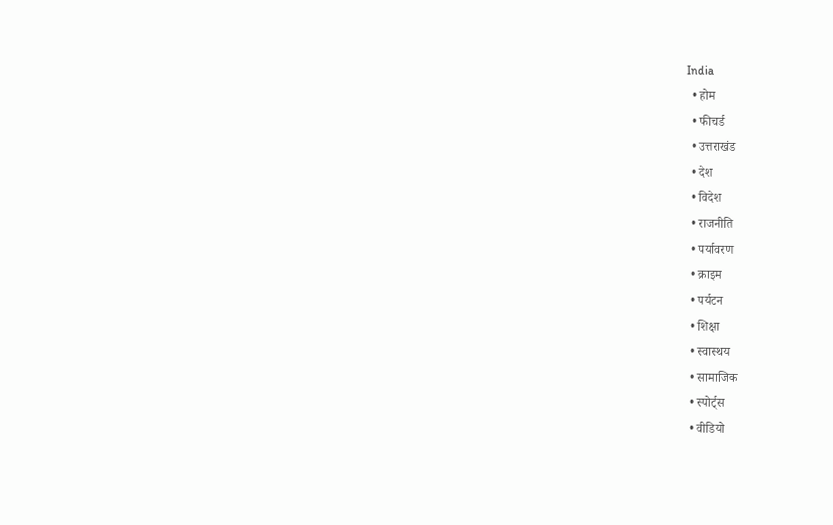India
  • होम
  • फीचर्ड
  • उत्तराखंड
  • देश
  • विदेश
  • राजनीति
  • पर्यावरण
  • क्राइम
  • पर्यटन
  • शिक्षा
  • स्वास्थय
  • सामाजिक
  • स्पोर्ट्स
  • वीडियो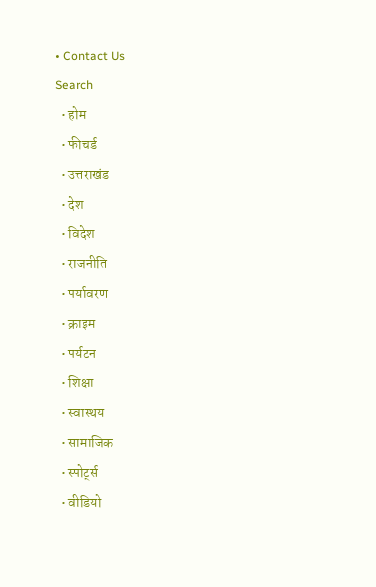• Contact Us
Search
  • होम
  • फीचर्ड
  • उत्तराखंड
  • देश
  • विदेश
  • राजनीति
  • पर्यावरण
  • क्राइम
  • पर्यटन
  • शिक्षा
  • स्वास्थय
  • सामाजिक
  • स्पोर्ट्स
  • वीडियो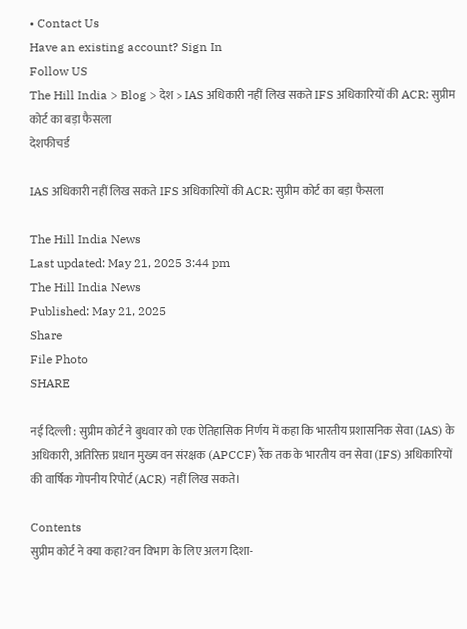• Contact Us
Have an existing account? Sign In
Follow US
The Hill India > Blog > देश > IAS अधिकारी नहीं लिख सकते IFS अधिकारियों की ACR: सुप्रीम कोर्ट का बड़ा फैसला
देशफीचर्ड

IAS अधिकारी नहीं लिख सकते IFS अधिकारियों की ACR: सुप्रीम कोर्ट का बड़ा फैसला

The Hill India News
Last updated: May 21, 2025 3:44 pm
The Hill India News
Published: May 21, 2025
Share
File Photo
SHARE

नई दिल्ली : सुप्रीम कोर्ट ने बुधवार को एक ऐतिहासिक निर्णय में कहा कि भारतीय प्रशासनिक सेवा (IAS) के अधिकारी, अतिरिक्त प्रधान मुख्य वन संरक्षक (APCCF) रैंक तक के भारतीय वन सेवा (IFS) अधिकारियों की वार्षिक गोपनीय रिपोर्ट (ACR) नहीं लिख सकते।

Contents
सुप्रीम कोर्ट ने क्या कहा?वन विभाग के लिए अलग दिशा-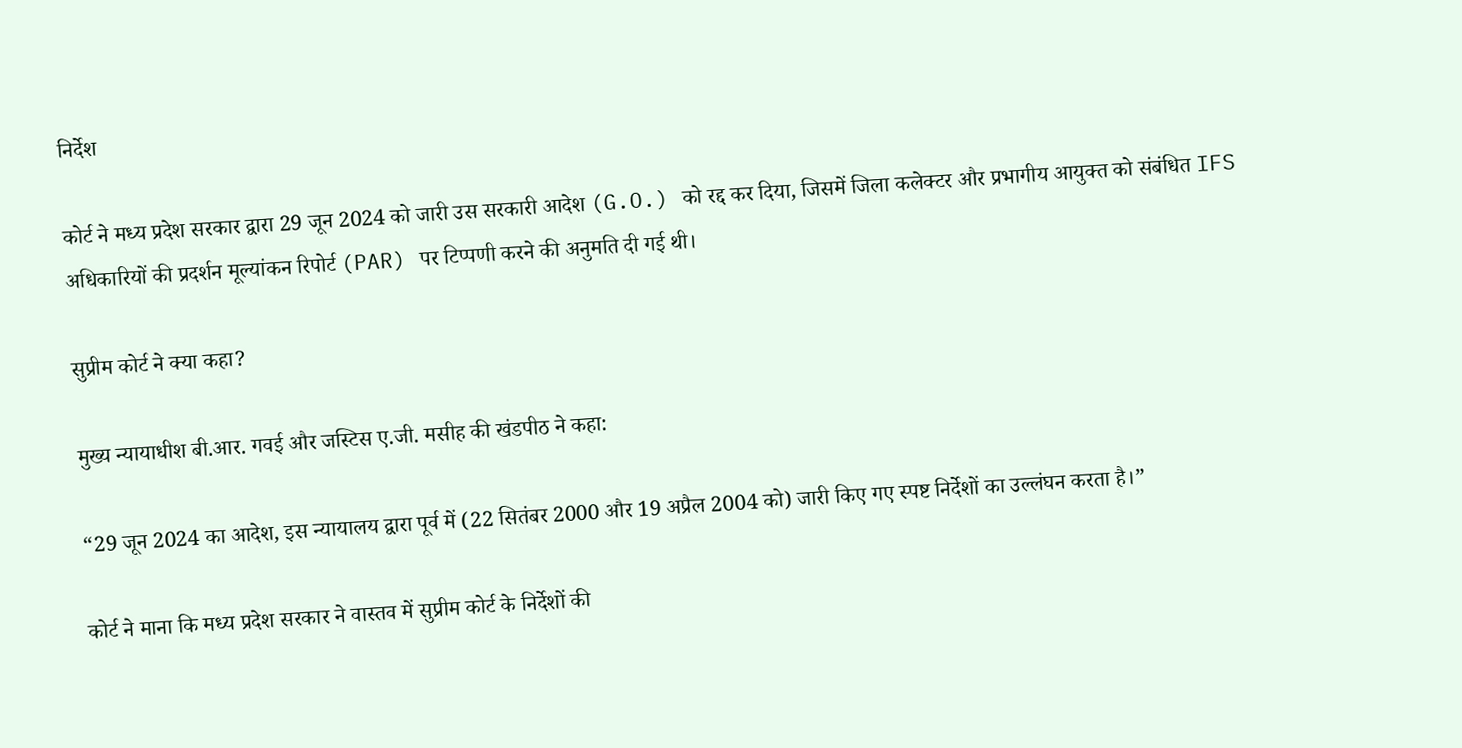निर्देश

कोर्ट ने मध्य प्रदेश सरकार द्वारा 29 जून 2024 को जारी उस सरकारी आदेश (G.O.) को रद्द कर दिया, जिसमें जिला कलेक्टर और प्रभागीय आयुक्त को संबंधित IFS अधिकारियों की प्रदर्शन मूल्यांकन रिपोर्ट (PAR) पर टिप्पणी करने की अनुमति दी गई थी।

सुप्रीम कोर्ट ने क्या कहा?

मुख्य न्यायाधीश बी.आर. गवई और जस्टिस ए.जी. मसीह की खंडपीठ ने कहा:

“29 जून 2024 का आदेश, इस न्यायालय द्वारा पूर्व में (22 सितंबर 2000 और 19 अप्रैल 2004 को) जारी किए गए स्पष्ट निर्देशों का उल्लंघन करता है।”

कोर्ट ने माना कि मध्य प्रदेश सरकार ने वास्तव में सुप्रीम कोर्ट के निर्देशों की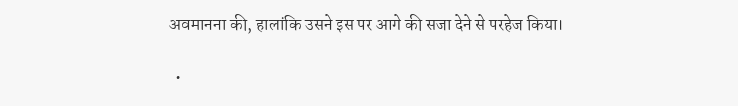अवमानना की, हालांकि उसने इस पर आगे की सजा देने से परहेज किया।

  •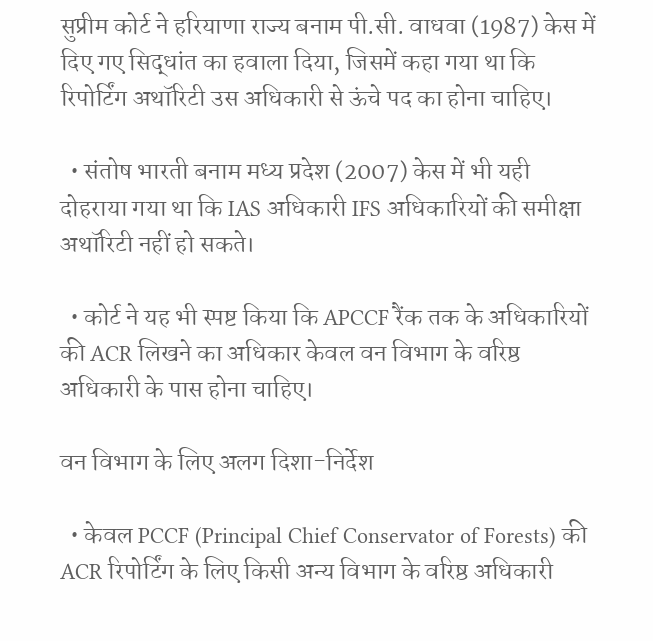सुप्रीम कोर्ट ने हरियाणा राज्य बनाम पी.सी. वाधवा (1987) केस में दिए गए सिद्धांत का हवाला दिया, जिसमें कहा गया था कि रिपोर्टिंग अथॉरिटी उस अधिकारी से ऊंचे पद का होना चाहिए।

  • संतोष भारती बनाम मध्य प्रदेश (2007) केस में भी यही दोहराया गया था कि IAS अधिकारी IFS अधिकारियों की समीक्षा अथॉरिटी नहीं हो सकते।

  • कोर्ट ने यह भी स्पष्ट किया कि APCCF रैंक तक के अधिकारियों की ACR लिखने का अधिकार केवल वन विभाग के वरिष्ठ अधिकारी के पास होना चाहिए।

वन विभाग के लिए अलग दिशा-निर्देश

  • केवल PCCF (Principal Chief Conservator of Forests) की ACR रिपोर्टिंग के लिए किसी अन्य विभाग के वरिष्ठ अधिकारी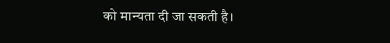को मान्यता दी जा सकती है।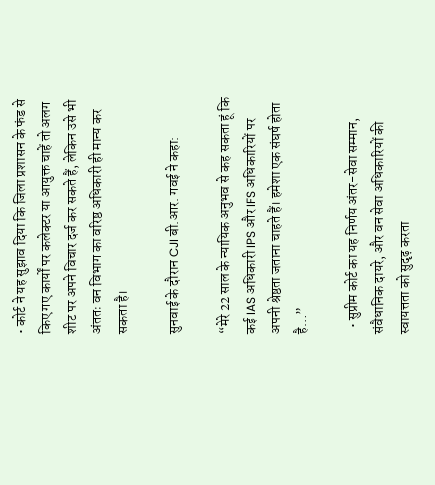• कोर्ट ने यह सुझाव दिया कि जिला प्रशासन के फंड से किए गए कार्यों पर कलेक्टर या आयुक्त चाहें तो अलग शीट पर अपने विचार दर्ज कर सकते हैं, लेकिन उसे भी अंततः वन विभाग का वरिष्ठ अधिकारी ही मान्य कर सकता है।

सुनवाई के दौरान CJI बी.आर. गवई ने कहा:

“मेरे 22 साल के न्यायिक अनुभव से कह सकता हूं कि कई IAS अधिकारी IPS और IFS अधिकारियों पर अपनी श्रेष्ठता जताना चाहते हैं। हमेशा एक संघर्ष होता है…”

  • सुप्रीम कोर्ट का यह निर्णय अंतर-सेवा सम्मान, संवैधानिक दायरे, और वन सेवा अधिकारियों की स्वायत्तता को सुदृढ़ करता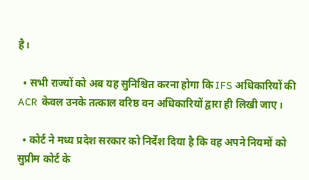है।

  • सभी राज्यों को अब यह सुनिश्चित करना होगा कि IFS अधिकारियों की ACR केवल उनके तत्काल वरिष्ठ वन अधिकारियों द्वारा ही लिखी जाए।

  • कोर्ट ने मध्य प्रदेश सरकार को निर्देश दिया है कि वह अपने नियमों को सुप्रीम कोर्ट के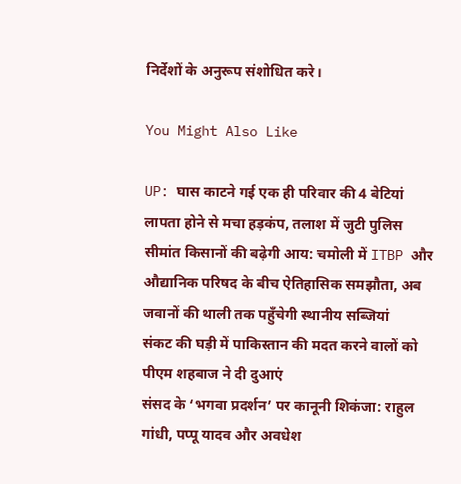निर्देशों के अनुरूप संशोधित करे।

You Might Also Like

UP: घास काटने गई एक ही परिवार की 4 बेटियां लापता होने से मचा हड़कंप, तलाश में जुटी पुलिस
सीमांत किसानों की बढ़ेगी आय: चमोली में ITBP और औद्यानिक परिषद के बीच ऐतिहासिक समझौता, अब जवानों की थाली तक पहुँचेगी स्थानीय सब्जियां
संकट की घड़ी में पाकिस्तान की मदत करने वालों को पीएम शहबाज ने दी दुआएं
संसद के ‘भगवा प्रदर्शन’ पर कानूनी शिकंजा: राहुल गांधी, पप्पू यादव और अवधेश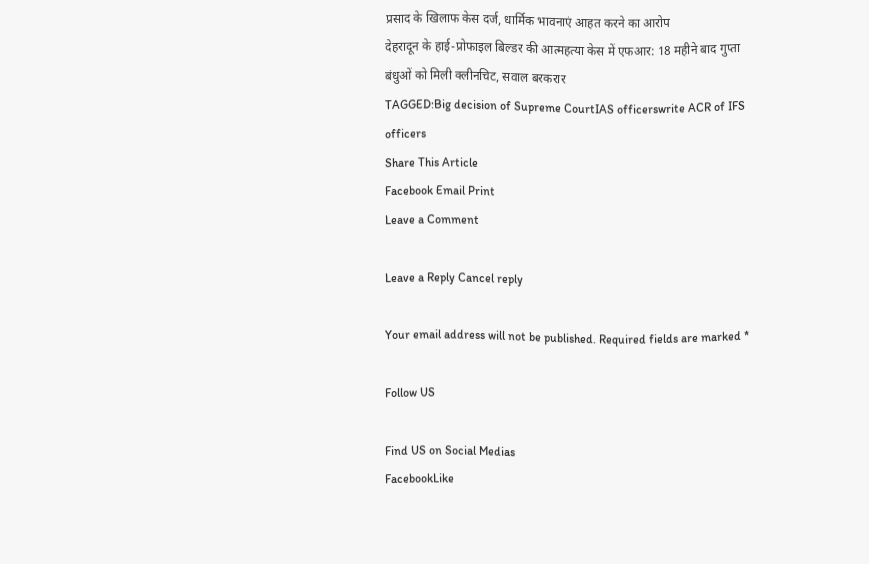प्रसाद के खिलाफ केस दर्ज, धार्मिक भावनाएं आहत करने का आरोप
देहरादून के हाई-प्रोफाइल बिल्डर की आत्महत्या केस में एफआर: 18 महीने बाद गुप्ता बंधुओं को मिली क्लीनचिट, सवाल बरकरार
TAGGED:Big decision of Supreme CourtIAS officerswrite ACR of IFS officers
Share This Article
Facebook Email Print
Leave a Comment

Leave a Reply Cancel reply

Your email address will not be published. Required fields are marked *

Follow US

Find US on Social Medias
FacebookLike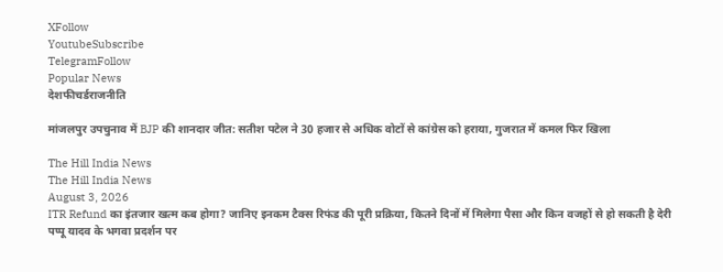XFollow
YoutubeSubscribe
TelegramFollow
Popular News
देशफीचर्डराजनीति

मांजलपुर उपचुनाव में BJP की शानदार जीत: सतीश पटेल ने 30 हजार से अधिक वोटों से कांग्रेस को हराया, गुजरात में कमल फिर खिला

The Hill India News
The Hill India News
August 3, 2026
ITR Refund का इंतजार खत्म कब होगा? जानिए इनकम टैक्स रिफंड की पूरी प्रक्रिया, कितने दिनों में मिलेगा पैसा और किन वजहों से हो सकती है देरी
पप्पू यादव के भगवा प्रदर्शन पर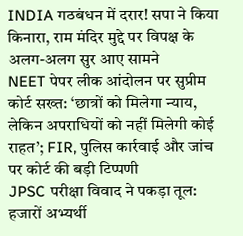INDIA गठबंधन में दरार! सपा ने किया किनारा, राम मंदिर मुद्दे पर विपक्ष के अलग-अलग सुर आए सामने
NEET पेपर लीक आंदोलन पर सुप्रीम कोर्ट सख्त: ‘छात्रों को मिलेगा न्याय, लेकिन अपराधियों को नहीं मिलेगी कोई राहत’; FIR, पुलिस कार्रवाई और जांच पर कोर्ट की बड़ी टिप्पणी
JPSC परीक्षा विवाद ने पकड़ा तूल: हजारों अभ्यर्थी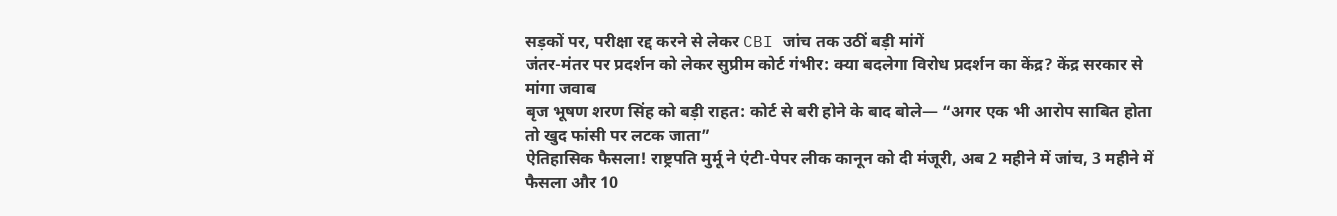सड़कों पर, परीक्षा रद्द करने से लेकर CBI जांच तक उठीं बड़ी मांगें
जंतर-मंतर पर प्रदर्शन को लेकर सुप्रीम कोर्ट गंभीर: क्या बदलेगा विरोध प्रदर्शन का केंद्र? केंद्र सरकार से मांगा जवाब
बृज भूषण शरण सिंह को बड़ी राहत: कोर्ट से बरी होने के बाद बोले— “अगर एक भी आरोप साबित होता तो खुद फांसी पर लटक जाता”
ऐतिहासिक फैसला! राष्ट्रपति मुर्मू ने एंटी-पेपर लीक कानून को दी मंजूरी, अब 2 महीने में जांच, 3 महीने में फैसला और 10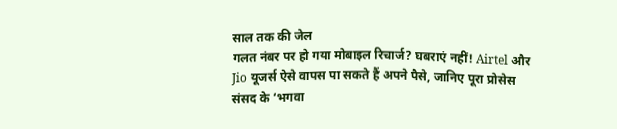साल तक की जेल
गलत नंबर पर हो गया मोबाइल रिचार्ज? घबराएं नहीं! Airtel और Jio यूजर्स ऐसे वापस पा सकते हैं अपने पैसे, जानिए पूरा प्रोसेस
संसद के ‘भगवा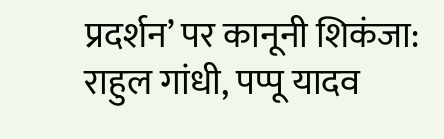प्रदर्शन’ पर कानूनी शिकंजा: राहुल गांधी, पप्पू यादव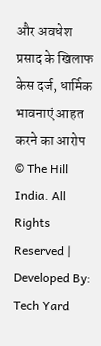और अवधेश प्रसाद के खिलाफ केस दर्ज, धार्मिक भावनाएं आहत करने का आरोप
© The Hill India. All Rights Reserved | Developed By: Tech Yard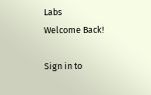Labs
Welcome Back!

Sign in to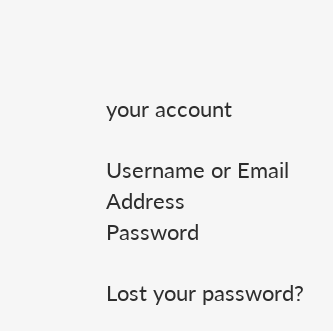your account

Username or Email Address
Password

Lost your password?